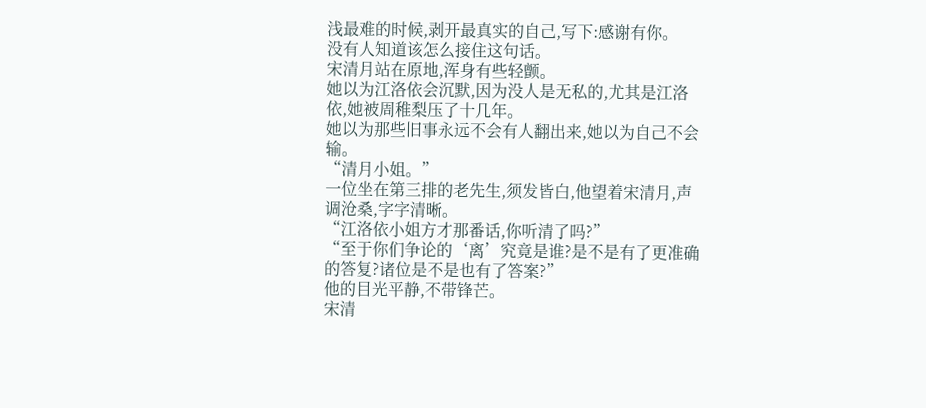浅最难的时候,剥开最真实的自己,写下:感谢有你。
没有人知道该怎么接住这句话。
宋清月站在原地,浑身有些轻颤。
她以为江洛依会沉默,因为没人是无私的,尤其是江洛依,她被周稚梨压了十几年。
她以为那些旧事永远不会有人翻出来,她以为自己不会输。
“清月小姐。”
一位坐在第三排的老先生,须发皆白,他望着宋清月,声调沧桑,字字清晰。
“江洛依小姐方才那番话,你听清了吗?”
“至于你们争论的‘离’究竟是谁?是不是有了更准确的答复?诸位是不是也有了答案?”
他的目光平静,不带锋芒。
宋清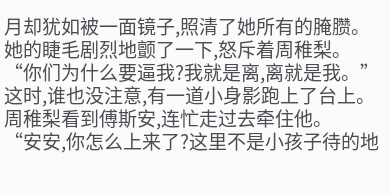月却犹如被一面镜子,照清了她所有的腌臜。
她的睫毛剧烈地颤了一下,怒斥着周稚梨。
“你们为什么要逼我?我就是离,离就是我。”
这时,谁也没注意,有一道小身影跑上了台上。
周稚梨看到傅斯安,连忙走过去牵住他。
“安安,你怎么上来了?这里不是小孩子待的地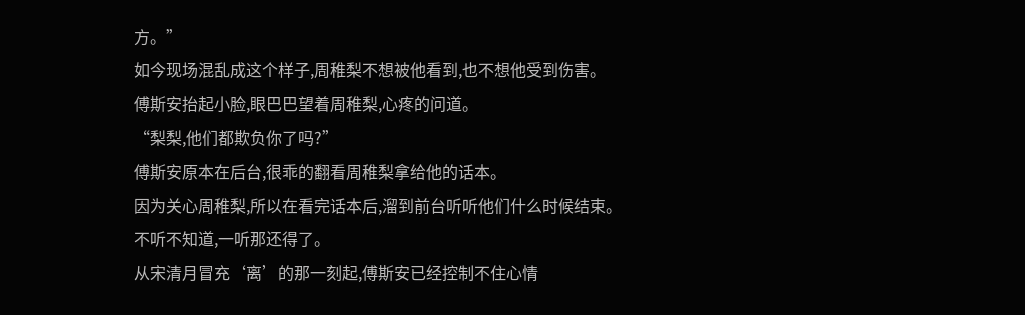方。”
如今现场混乱成这个样子,周稚梨不想被他看到,也不想他受到伤害。
傅斯安抬起小脸,眼巴巴望着周稚梨,心疼的问道。
“梨梨,他们都欺负你了吗?”
傅斯安原本在后台,很乖的翻看周稚梨拿给他的话本。
因为关心周稚梨,所以在看完话本后,溜到前台听听他们什么时候结束。
不听不知道,一听那还得了。
从宋清月冒充‘离’的那一刻起,傅斯安已经控制不住心情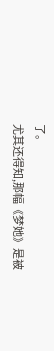了。
尤其还得知,那幅《梦她》是被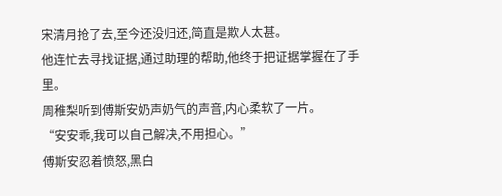宋清月抢了去,至今还没归还,简直是欺人太甚。
他连忙去寻找证据,通过助理的帮助,他终于把证据掌握在了手里。
周稚梨听到傅斯安奶声奶气的声音,内心柔软了一片。
“安安乖,我可以自己解决,不用担心。”
傅斯安忍着愤怒,黑白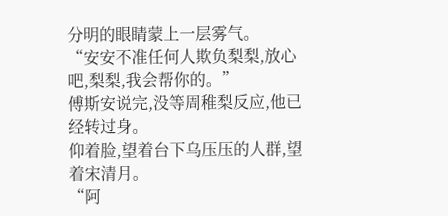分明的眼睛蒙上一层雾气。
“安安不准任何人欺负梨梨,放心吧,梨梨,我会帮你的。”
傅斯安说完,没等周稚梨反应,他已经转过身。
仰着脸,望着台下乌压压的人群,望着宋清月。
“阿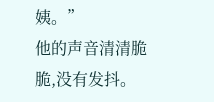姨。”
他的声音清清脆脆,没有发抖。